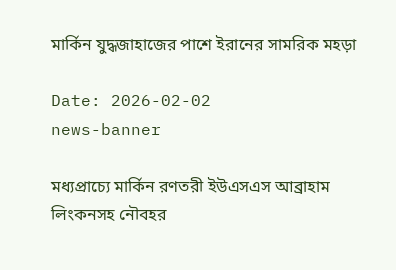মার্কিন যুদ্ধজাহাজের পাশে ইরানের সামরিক মহড়া

Date: 2026-02-02
news-banner

মধ্যপ্রাচ্যে মার্কিন রণতরী ইউএসএস আব্রাহাম লিংকনসহ নৌবহর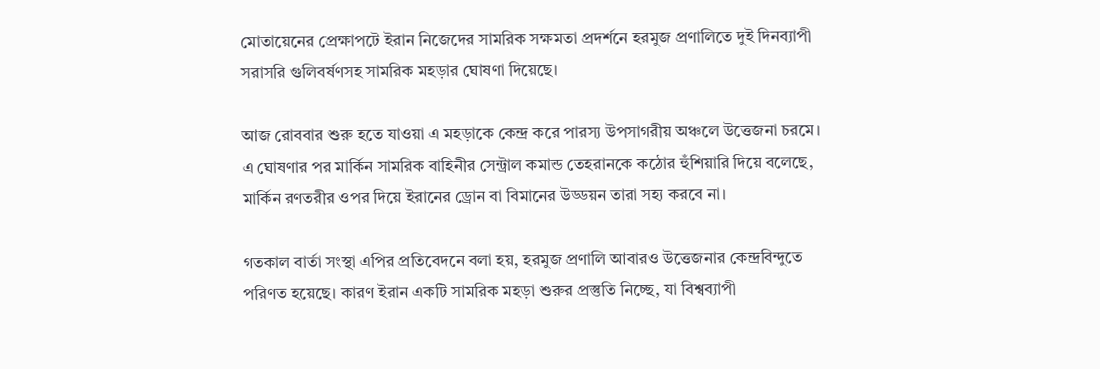মোতায়েনের প্রেক্ষাপটে ইরান নিজেদের সামরিক সক্ষমতা প্রদর্শনে হরমুজ প্রণালিতে দুই দিনব্যাপী সরাসরি গুলিবর্ষণসহ সামরিক মহড়ার ঘোষণা দিয়েছে।

আজ রোববার শুরু হতে যাওয়া এ মহড়াকে কেন্দ্র করে পারস্য উপসাগরীয় অঞ্চলে উত্তেজনা চরমে। এ ঘোষণার পর মার্কিন সামরিক বাহিনীর সেন্ট্রাল কমান্ড তেহরানকে কঠোর হুঁশিয়ারি দিয়ে বলেছে, মার্কিন রণতরীর ওপর দিয়ে ইরানের ড্রোন বা বিমানের উড্ডয়ন তারা সহ্য করবে না।

গতকাল বার্তা সংস্থা এপির প্রতিবেদনে বলা হয়, হরমুজ প্রণালি আবারও উত্তেজনার কেন্দ্রবিন্দুতে পরিণত হয়েছে। কারণ ইরান একটি সামরিক মহড়া শুরুর প্রস্তুতি নিচ্ছে, যা বিশ্বব্যাপী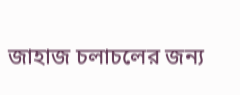জাহাজ চলাচলের জন্য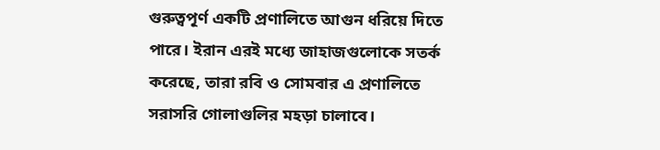গুরুত্বপূর্ণ একটি প্রণালিতে আগুন ধরিয়ে দিতে পারে। ইরান এরই মধ্যে জাহাজগুলোকে সতর্ক করেছে, তারা রবি ও সোমবার এ প্রণালিতে সরাসরি গোলাগুলির মহড়া চালাবে।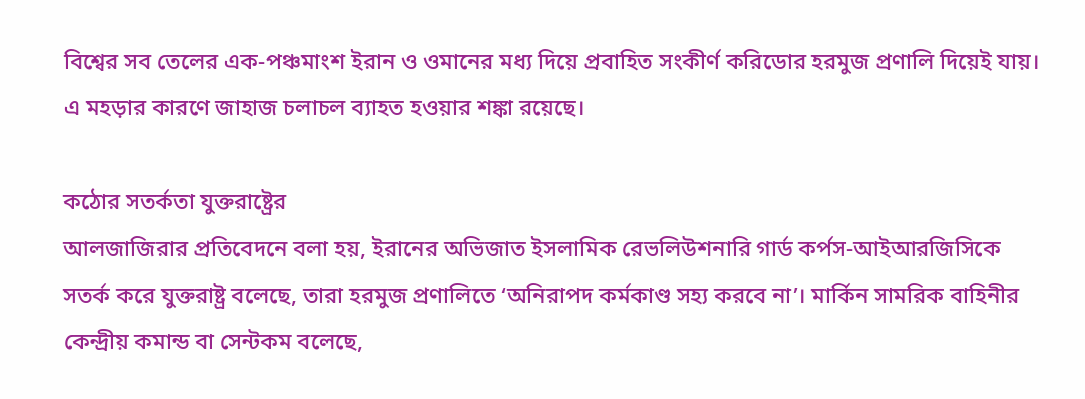বিশ্বের সব তেলের এক-পঞ্চমাংশ ইরান ও ওমানের মধ্য দিয়ে প্রবাহিত সংকীর্ণ করিডোর হরমুজ প্রণালি দিয়েই যায়। এ মহড়ার কারণে জাহাজ চলাচল ব্যাহত হওয়ার শঙ্কা রয়েছে।

কঠোর সতর্কতা যুক্তরাষ্ট্রের
আলজাজিরার প্রতিবেদনে বলা হয়, ইরানের অভিজাত ইসলামিক রেভলিউশনারি গার্ড কর্পস-আইআরজিসিকে সতর্ক করে যুক্তরাষ্ট্র বলেছে, তারা হরমুজ প্রণালিতে ‘অনিরাপদ কর্মকাণ্ড সহ্য করবে না’। মার্কিন সামরিক বাহিনীর কেন্দ্রীয় কমান্ড বা সেন্টকম বলেছে,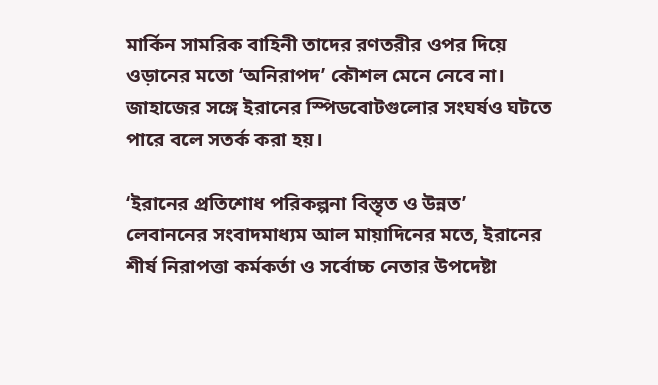মার্কিন সামরিক বাহিনী তাদের রণতরীর ওপর দিয়ে ওড়ানের মতো ‘অনিরাপদ’ কৌশল মেনে নেবে না। জাহাজের সঙ্গে ইরানের স্পিডবোটগুলোর সংঘর্ষও ঘটতে পারে বলে সতর্ক করা হয়।

‘ইরানের প্রতিশোধ পরিকল্পনা বিস্তৃত ও উন্নত’
লেবাননের সংবাদমাধ্যম আল মায়াদিনের মতে, ইরানের শীর্ষ নিরাপত্তা কর্মকর্তা ও সর্বোচ্চ নেতার উপদেষ্টা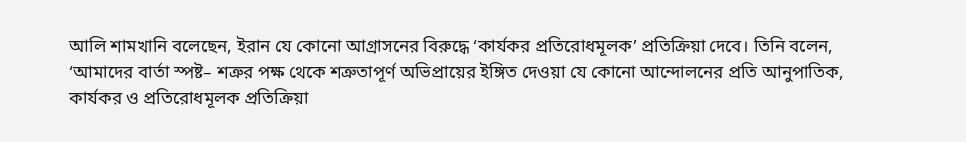আলি শামখানি বলেছেন, ইরান যে কোনো আগ্রাসনের বিরুদ্ধে ‘কার্যকর প্রতিরোধমূলক’ প্রতিক্রিয়া দেবে। তিনি বলেন, ‘আমাদের বার্তা স্পষ্ট– শত্রুর পক্ষ থেকে শত্রুতাপূর্ণ অভিপ্রায়ের ইঙ্গিত দেওয়া যে কোনো আন্দোলনের প্রতি আনুপাতিক, কার্যকর ও প্রতিরোধমূলক প্রতিক্রিয়া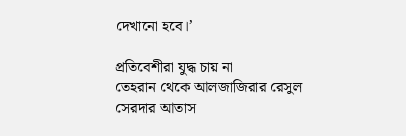দেখানো হবে।’

প্রতিবেশীরা যুদ্ধ চায় না
তেহরান থেকে আলজাজিরার রেসুল সেরদার আতাস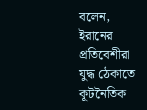বলেন, ইরানের প্রতিবেশীরা যুদ্ধ ঠেকাতে কূটনৈতিক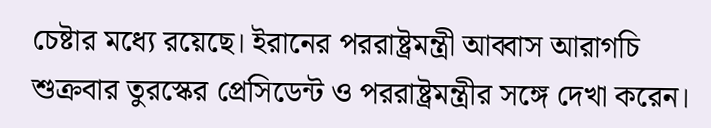চেষ্টার মধ্যে রয়েছে। ইরানের পররাষ্ট্রমন্ত্রী আব্বাস আরাগচি শুক্রবার তুরস্কের প্রেসিডেন্ট ও পররাষ্ট্রমন্ত্রীর সঙ্গে দেখা করেন।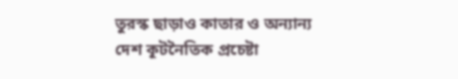তুরস্ক ছাড়াও কাতার ও অন্যান্য দেশ কূটনৈতিক প্রচেষ্টা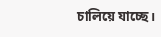চালিয়ে যাচ্ছে।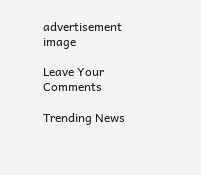advertisement image

Leave Your Comments

Trending News